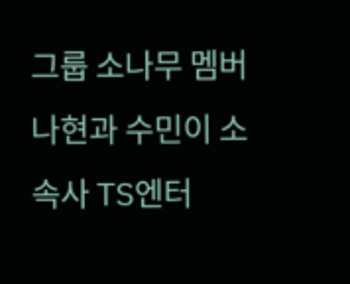그룹 소나무 멤버 나현과 수민이 소속사 TS엔터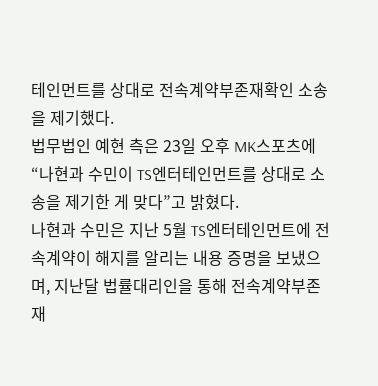테인먼트를 상대로 전속계약부존재확인 소송을 제기했다.
법무법인 예현 측은 23일 오후 MK스포츠에 “나현과 수민이 TS엔터테인먼트를 상대로 소송을 제기한 게 맞다”고 밝혔다.
나현과 수민은 지난 5월 TS엔터테인먼트에 전속계약이 해지를 알리는 내용 증명을 보냈으며, 지난달 법률대리인을 통해 전속계약부존재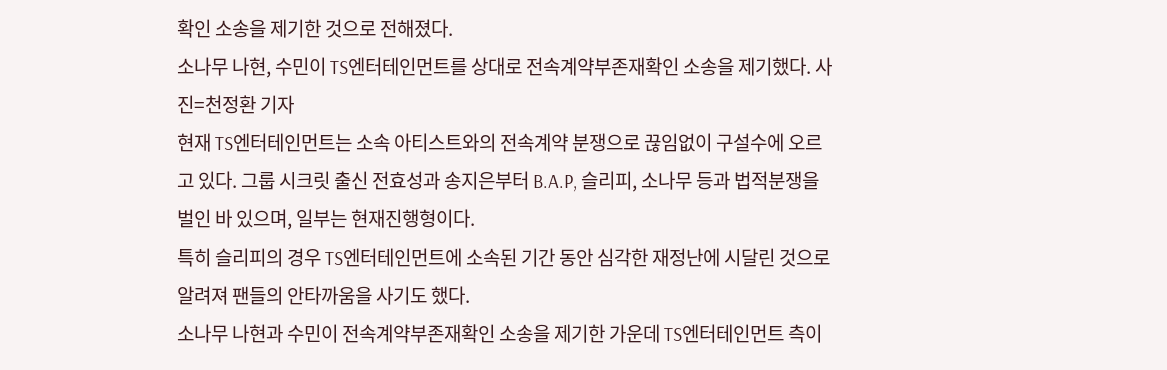확인 소송을 제기한 것으로 전해졌다.
소나무 나현, 수민이 TS엔터테인먼트를 상대로 전속계약부존재확인 소송을 제기했다. 사진=천정환 기자
현재 TS엔터테인먼트는 소속 아티스트와의 전속계약 분쟁으로 끊임없이 구설수에 오르고 있다. 그룹 시크릿 출신 전효성과 송지은부터 B.A.P, 슬리피, 소나무 등과 법적분쟁을 벌인 바 있으며, 일부는 현재진행형이다.
특히 슬리피의 경우 TS엔터테인먼트에 소속된 기간 동안 심각한 재정난에 시달린 것으로 알려져 팬들의 안타까움을 사기도 했다.
소나무 나현과 수민이 전속계약부존재확인 소송을 제기한 가운데 TS엔터테인먼트 측이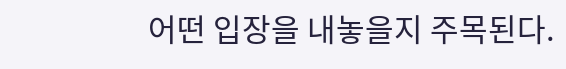어떤 입장을 내놓을지 주목된다.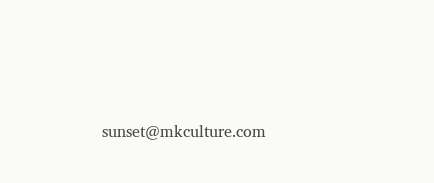sunset@mkculture.com